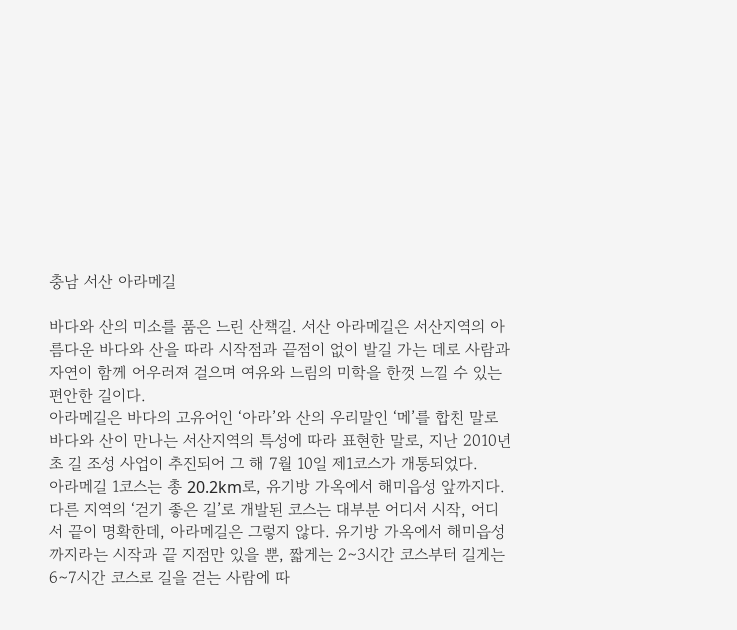충남 서산 아라메길

바다와 산의 미소를 품은 느린 산책길. 서산 아라메길은 서산지역의 아름다운 바다와 산을 따라 시작점과 끝점이 없이 발길 가는 데로 사람과 자연이 함께 어우러져 걸으며 여유와 느림의 미학을 한껏 느낄 수 있는 편안한 길이다.
아라메길은 바다의 고유어인 ‘아라’와 산의 우리말인 ‘메’를 합친 말로 바다와 산이 만나는 서산지역의 특성에 따라 표현한 말로, 지난 2010년 초 길 조성 사업이 추진되어 그 해 7월 10일 제1코스가 개통되었다.
아라메길 1코스는 총 20.2km로, 유기방 가옥에서 해미읍성 앞까지다. 다른 지역의 ‘걷기 좋은 길’로 개발된 코스는 대부분 어디서 시작, 어디서 끝이 명확한데, 아라메길은 그렇지 않다. 유기방 가옥에서 해미읍성까지라는 시작과 끝 지점만 있을 뿐, 짧게는 2∼3시간 코스부터 길게는 6∼7시간 코스로 길을 걷는 사람에 따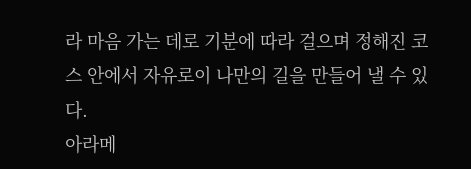라 마음 가는 데로 기분에 따라 걸으며 정해진 코스 안에서 자유로이 나만의 길을 만들어 낼 수 있다.
아라메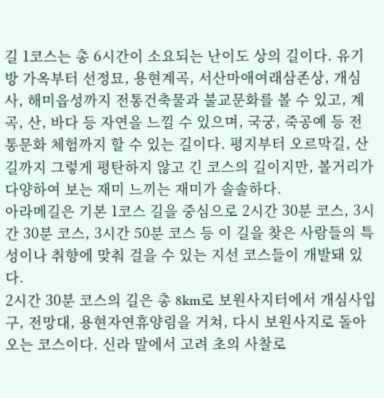길 1코스는 총 6시간이 소요되는 난이도 상의 길이다. 유기방 가옥부터 선정묘, 용현계곡, 서산마애여래삼존상, 개심사, 해미읍성까지 전통건축물과 불교문화를 볼 수 있고, 계곡, 산, 바다 등 자연을 느낄 수 있으며, 국궁, 죽공예 등 전통문화 체험까지 할 수 있는 길이다. 평지부터 오르막길, 산길까지 그렇게 평탄하지 않고 긴 코스의 길이지만, 볼거리가 다양하여 보는 재미 느끼는 재미가 솔솔하다.
아라메길은 기본 1코스 길을 중심으로 2시간 30분 코스, 3시간 30분 코스, 3시간 50분 코스 등 이 길을 찾은 사람들의 특성이나 취향에 맞춰 걸을 수 있는 지선 코스들이 개발돼 있다.
2시간 30분 코스의 길은 총 8km로 보원사지터에서 개심사입구, 전망대, 용현자연휴양림을 거쳐, 다시 보원사지로 돌아오는 코스이다. 신라 말에서 고려 초의 사찰로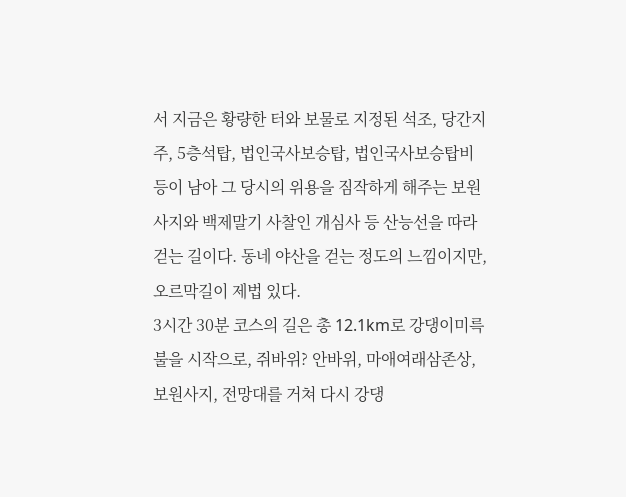서 지금은 황량한 터와 보물로 지정된 석조, 당간지주, 5층석탑, 법인국사보승탑, 법인국사보승탑비 등이 남아 그 당시의 위용을 짐작하게 해주는 보원사지와 백제말기 사찰인 개심사 등 산능선을 따라 걷는 길이다. 동네 야산을 걷는 정도의 느낌이지만, 오르막길이 제법 있다.
3시간 30분 코스의 길은 총 12.1km로 강댕이미륵불을 시작으로, 쥐바위? 안바위, 마애여래삼존상, 보원사지, 전망대를 거쳐 다시 강댕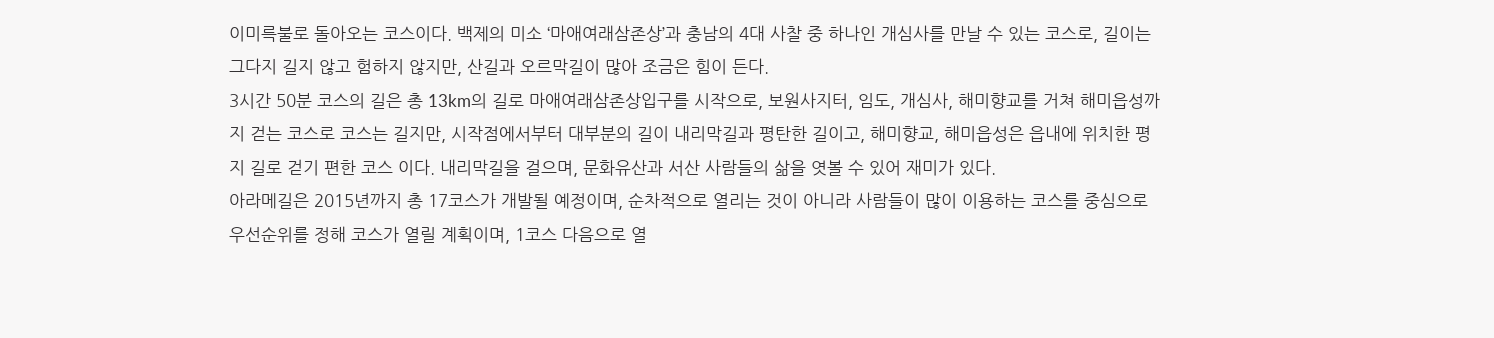이미륵불로 돌아오는 코스이다. 백제의 미소 ‘마애여래삼존상’과 충남의 4대 사찰 중 하나인 개심사를 만날 수 있는 코스로, 길이는 그다지 길지 않고 험하지 않지만, 산길과 오르막길이 많아 조금은 힘이 든다.
3시간 50분 코스의 길은 총 13km의 길로 마애여래삼존상입구를 시작으로, 보원사지터, 임도, 개심사, 해미향교를 거쳐 해미읍성까지 걷는 코스로 코스는 길지만, 시작점에서부터 대부분의 길이 내리막길과 평탄한 길이고, 해미향교, 해미읍성은 읍내에 위치한 평지 길로 걷기 편한 코스 이다. 내리막길을 걸으며, 문화유산과 서산 사람들의 삶을 엿볼 수 있어 재미가 있다.
아라메길은 2015년까지 총 17코스가 개발될 예정이며, 순차적으로 열리는 것이 아니라 사람들이 많이 이용하는 코스를 중심으로 우선순위를 정해 코스가 열릴 계획이며, 1코스 다음으로 열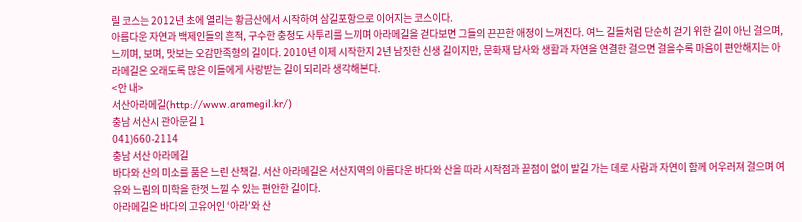릴 코스는 2012년 초에 열리는 황금산에서 시작하여 삼길포항으로 이어지는 코스이다.
아름다운 자연과 백제인들의 흔적, 구수한 충청도 사투리를 느끼며 아라메길을 걷다보면 그들의 끈끈한 애정이 느껴진다. 여느 길들처럼 단순히 걷기 위한 길이 아닌 걸으며, 느끼며, 보며, 맛보는 오감만족형의 길이다. 2010년 이제 시작한지 2년 남짓한 신생 길이지만, 문화재 답사와 생활과 자연을 연결한 걸으면 걸을수록 마음이 편안해지는 아라메길은 오래도록 많은 이들에게 사랑받는 길이 되리라 생각해본다.
<안 내>
서산아라메길(http://www.aramegil.kr/)
충남 서산시 관아문길 1
041)660-2114
충남 서산 아라메길
바다와 산의 미소를 품은 느린 산책길. 서산 아라메길은 서산지역의 아름다운 바다와 산을 따라 시작점과 끝점이 없이 발길 가는 데로 사람과 자연이 함께 어우러져 걸으며 여유와 느림의 미학을 한껏 느낄 수 있는 편안한 길이다.
아라메길은 바다의 고유어인 ‘아라’와 산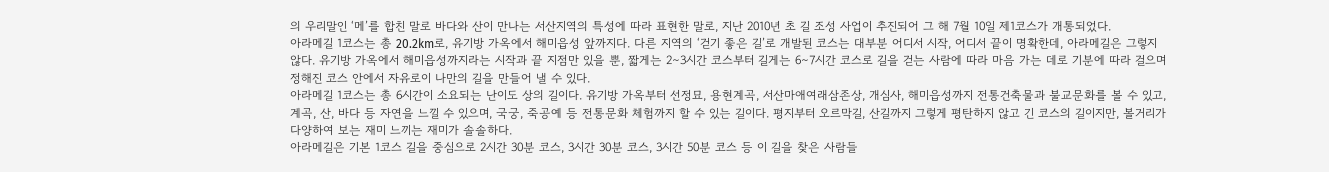의 우리말인 ‘메’를 합친 말로 바다와 산이 만나는 서산지역의 특성에 따라 표현한 말로, 지난 2010년 초 길 조성 사업이 추진되어 그 해 7월 10일 제1코스가 개통되었다.
아라메길 1코스는 총 20.2km로, 유기방 가옥에서 해미읍성 앞까지다. 다른 지역의 ‘걷기 좋은 길’로 개발된 코스는 대부분 어디서 시작, 어디서 끝이 명확한데, 아라메길은 그렇지 않다. 유기방 가옥에서 해미읍성까지라는 시작과 끝 지점만 있을 뿐, 짧게는 2∼3시간 코스부터 길게는 6∼7시간 코스로 길을 걷는 사람에 따라 마음 가는 데로 기분에 따라 걸으며 정해진 코스 안에서 자유로이 나만의 길을 만들어 낼 수 있다.
아라메길 1코스는 총 6시간이 소요되는 난이도 상의 길이다. 유기방 가옥부터 선정묘, 용현계곡, 서산마애여래삼존상, 개심사, 해미읍성까지 전통건축물과 불교문화를 볼 수 있고, 계곡, 산, 바다 등 자연을 느낄 수 있으며, 국궁, 죽공예 등 전통문화 체험까지 할 수 있는 길이다. 평지부터 오르막길, 산길까지 그렇게 평탄하지 않고 긴 코스의 길이지만, 볼거리가 다양하여 보는 재미 느끼는 재미가 솔솔하다.
아라메길은 기본 1코스 길을 중심으로 2시간 30분 코스, 3시간 30분 코스, 3시간 50분 코스 등 이 길을 찾은 사람들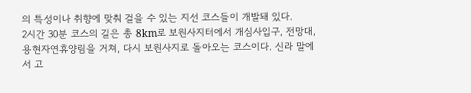의 특성이나 취향에 맞춰 걸을 수 있는 지선 코스들이 개발돼 있다.
2시간 30분 코스의 길은 총 8km로 보원사지터에서 개심사입구, 전망대, 용현자연휴양림을 거쳐, 다시 보원사지로 돌아오는 코스이다. 신라 말에서 고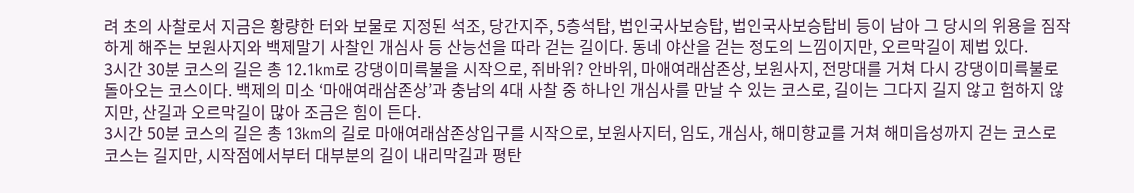려 초의 사찰로서 지금은 황량한 터와 보물로 지정된 석조, 당간지주, 5층석탑, 법인국사보승탑, 법인국사보승탑비 등이 남아 그 당시의 위용을 짐작하게 해주는 보원사지와 백제말기 사찰인 개심사 등 산능선을 따라 걷는 길이다. 동네 야산을 걷는 정도의 느낌이지만, 오르막길이 제법 있다.
3시간 30분 코스의 길은 총 12.1km로 강댕이미륵불을 시작으로, 쥐바위? 안바위, 마애여래삼존상, 보원사지, 전망대를 거쳐 다시 강댕이미륵불로 돌아오는 코스이다. 백제의 미소 ‘마애여래삼존상’과 충남의 4대 사찰 중 하나인 개심사를 만날 수 있는 코스로, 길이는 그다지 길지 않고 험하지 않지만, 산길과 오르막길이 많아 조금은 힘이 든다.
3시간 50분 코스의 길은 총 13km의 길로 마애여래삼존상입구를 시작으로, 보원사지터, 임도, 개심사, 해미향교를 거쳐 해미읍성까지 걷는 코스로 코스는 길지만, 시작점에서부터 대부분의 길이 내리막길과 평탄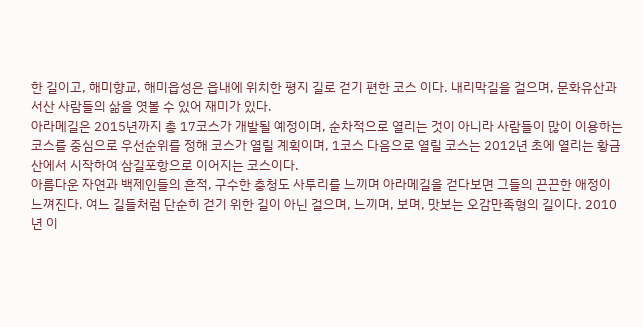한 길이고, 해미향교, 해미읍성은 읍내에 위치한 평지 길로 걷기 편한 코스 이다. 내리막길을 걸으며, 문화유산과 서산 사람들의 삶을 엿볼 수 있어 재미가 있다.
아라메길은 2015년까지 총 17코스가 개발될 예정이며, 순차적으로 열리는 것이 아니라 사람들이 많이 이용하는 코스를 중심으로 우선순위를 정해 코스가 열릴 계획이며, 1코스 다음으로 열릴 코스는 2012년 초에 열리는 황금산에서 시작하여 삼길포항으로 이어지는 코스이다.
아름다운 자연과 백제인들의 흔적, 구수한 충청도 사투리를 느끼며 아라메길을 걷다보면 그들의 끈끈한 애정이 느껴진다. 여느 길들처럼 단순히 걷기 위한 길이 아닌 걸으며, 느끼며, 보며, 맛보는 오감만족형의 길이다. 2010년 이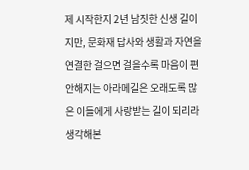제 시작한지 2년 남짓한 신생 길이지만, 문화재 답사와 생활과 자연을 연결한 걸으면 걸을수록 마음이 편안해지는 아라메길은 오래도록 많은 이들에게 사랑받는 길이 되리라 생각해본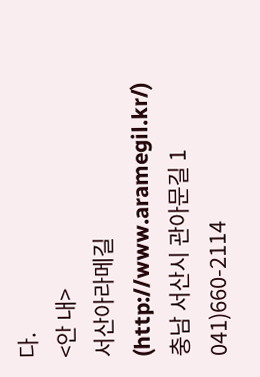다.
<안 내>
서산아라메길(http://www.aramegil.kr/)
충남 서산시 관아문길 1
041)660-2114